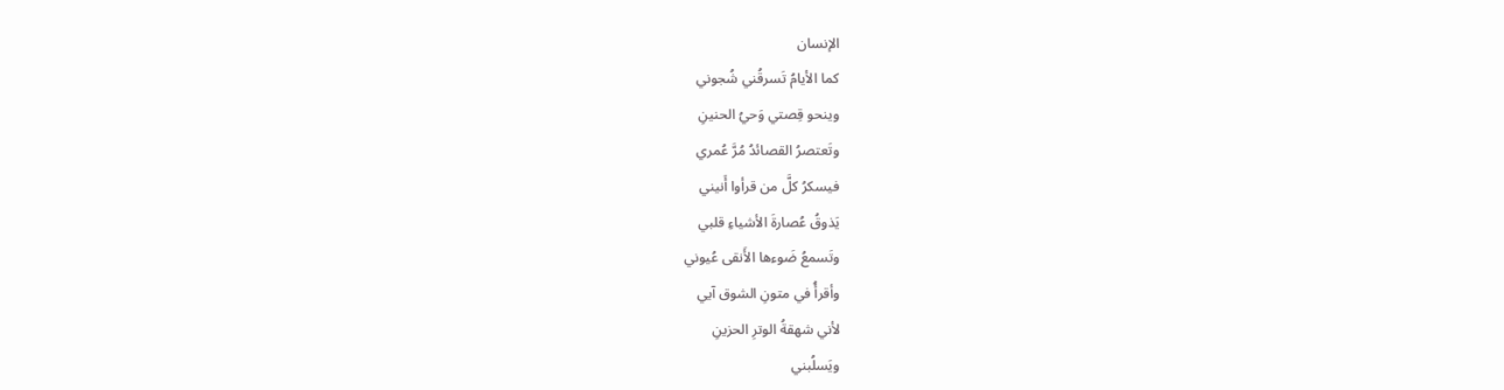الإنسان
كما الأيامُ تَسرقُني شُجوني
وينحو قِصتي وَحيُ الحنينِ
وتَعتصرُ القصائدُ مُرَّ عُمري
فيسكرُ كلَّ من قرأوا أَنيني
يَذوقُ عُصارةَ الأشياءِ قلبي
وتَسمعُ ضَوءها الأَنقى عُيوني
وأقرأُ في متونِ الشوق آيي
لأني شهقةُ الوترِ الحزينِ
ويَسلُبني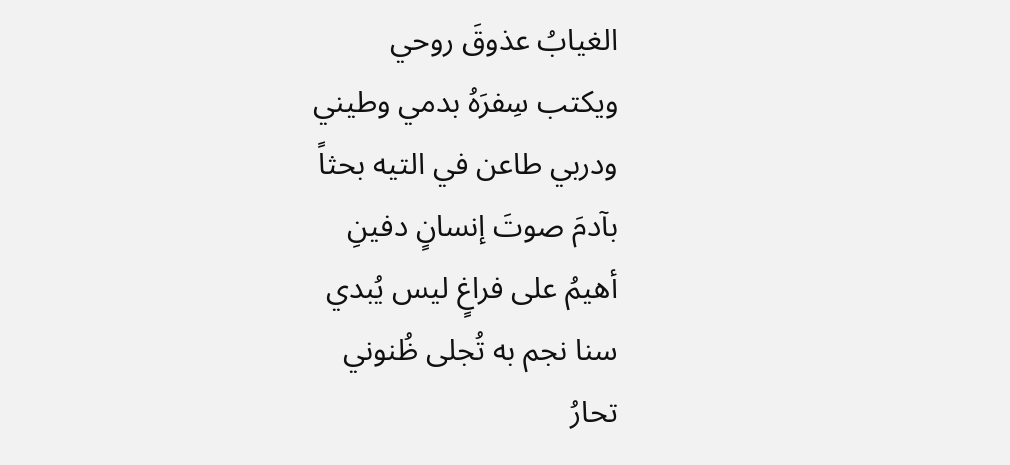الغيابُ عذوقَ روحي
ويكتب سِفرَهُ بدمي وطيني
ودربي طاعن في التيه بحثاً
بآدمَ صوتَ إنسانٍ دفينِ
أهيمُ على فراغٍ ليس يُبدي
سنا نجم به تُجلى ظُنوني
تحارُ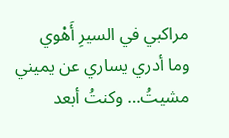مراكبي في السيرِ أَهْوي
وما أدري يساري عن يميني
مشيتُ… وكنتُ أبعد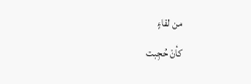من لقاءٍ
كأنْ حُجِبت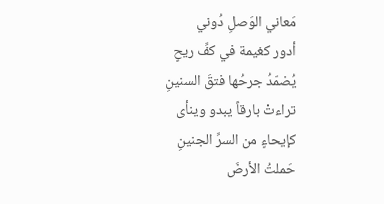مَعاني الوَصلِ دُوني
أدور كغيمة في كفِّ ريحٍ
يُضمّدُ جرحُها فتقَ السنينِ
تراءتْ بارقاً يبدو وينأى
كإيحاءٍ من السرِّ الجنينِ
حَملتُ الأرضَ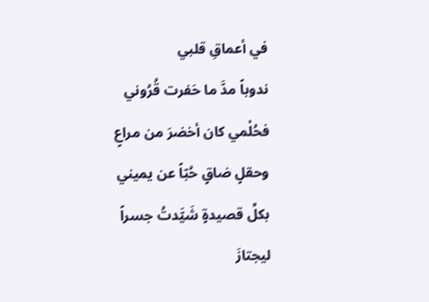في أعماقِ قلبي
ندوباً مدَّ ما حَفرت قُرُوني
فحُلْمي كان أخضرَ من مراعٍ
وحقلٍ ضاقٍ حُبّاً عن يميني
بكلِّ قصيدةٍ شَيَّدتُ جسراً
ليجتازَ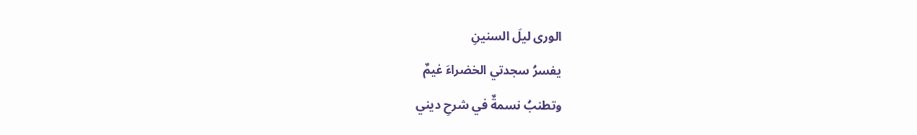الورى ليلَ السنينِ
يفسرُ سجدتي الخضراءَ غيمٌ
وتطنبُ نسمةٌ في شرحِ ديني